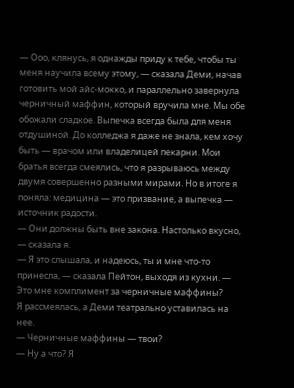— Ооо, клянусь, я однажды приду к тебе, чтобы ты меня научила всему этому, — сказала Деми, начав готовить мой айс-мокко, и параллельно завернула черничный маффин, который вручила мне. Мы обе обожали сладкое. Выпечка всегда была для меня отдушиной. До колледжа я даже не знала, кем хочу быть — врачом или владелицей пекарни. Мои братья всегда смеялись, что я разрываюсь между двумя совершенно разными мирами. Но в итоге я поняла: медицина — это призвание, а выпечка — источник радости.
— Они должны быть вне закона. Настолько вкусно, — сказала я.
— Я это слышала, и надеюсь, ты и мне что-то принесла, — сказала Пейтон, выходя из кухни. — Это мне комплимент за черничные маффины?
Я рассмеялась, а Деми театрально уставилась на нее.
— Черничные маффины — твои?
— Ну а что? Я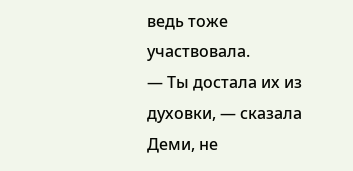ведь тоже участвовала.
— Ты достала их из духовки, — сказала Деми, не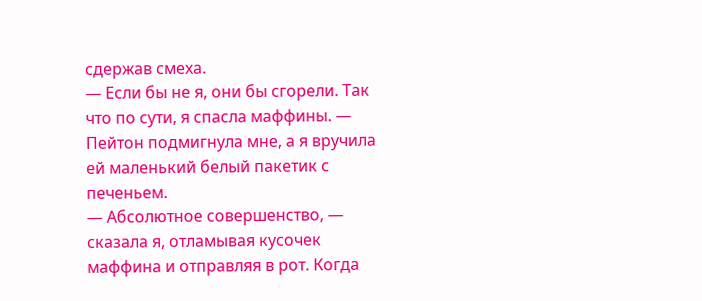сдержав смеха.
— Если бы не я, они бы сгорели. Так что по сути, я спасла маффины. — Пейтон подмигнула мне, а я вручила ей маленький белый пакетик с печеньем.
— Абсолютное совершенство, — сказала я, отламывая кусочек маффина и отправляя в рот. Когда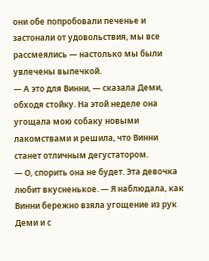они обе попробовали печенье и застонали от удовольствия, мы все рассмеялись — настолько мы были увлечены выпечкой.
— А это для Винни, — сказала Деми, обходя стойку. На этой неделе она угощала мою собаку новыми лакомствами и решила, что Винни станет отличным дегустатором.
— О, спорить она не будет. Эта девочка любит вкусненькое. — Я наблюдала, как Винни бережно взяла угощение из рук Деми и с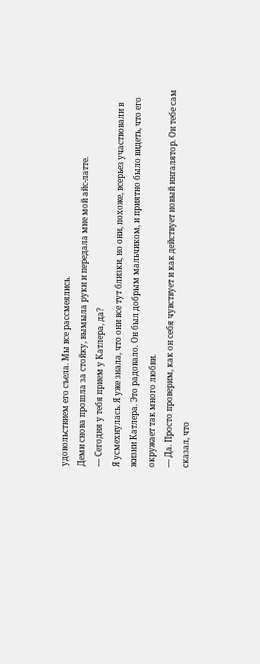удовольствием его съела. Мы все рассмеялись.
Деми снова прошла за стойку, вымыла руки и передала мне мой айс-латте.
— Сегодня у тебя прием у Катлера, да?
Я усмехнулась. Я уже знала, что они все тут близки, но они, похоже, всерьез участвовали в жизни Катлера. Это радовало. Он был добрым мальчиком, и приятно было видеть, что его окружает так много любви.
— Да. Просто проверим, как он себя чувствует и как действует новый ингалятор. Он тебе сам сказал, что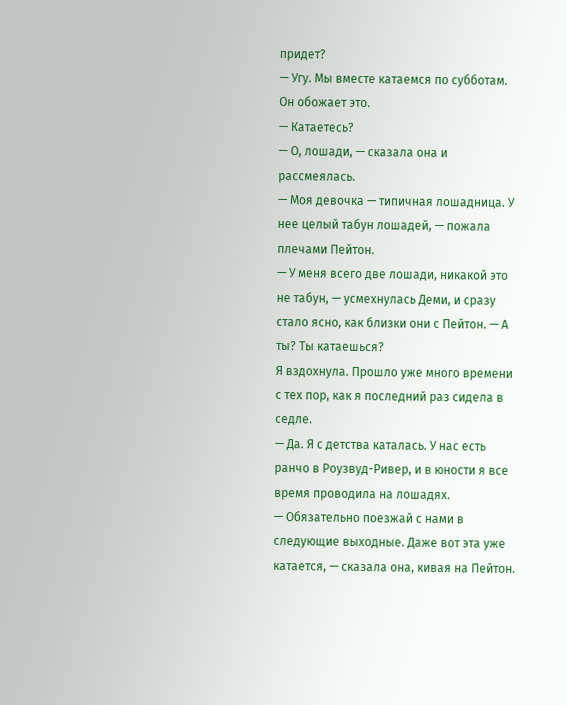придет?
— Угу. Мы вместе катаемся по субботам. Он обожает это.
— Катаетесь?
— О, лошади, — сказала она и рассмеялась.
— Моя девочка — типичная лошадница. У нее целый табун лошадей, — пожала плечами Пейтон.
— У меня всего две лошади, никакой это не табун, — усмехнулась Деми, и сразу стало ясно, как близки они с Пейтон. — А ты? Ты катаешься?
Я вздохнула. Прошло уже много времени с тех пор, как я последний раз сидела в седле.
— Да. Я с детства каталась. У нас есть ранчо в Роузвуд-Ривер, и в юности я все время проводила на лошадях.
— Обязательно поезжай с нами в следующие выходные. Даже вот эта уже катается, — сказала она, кивая на Пейтон.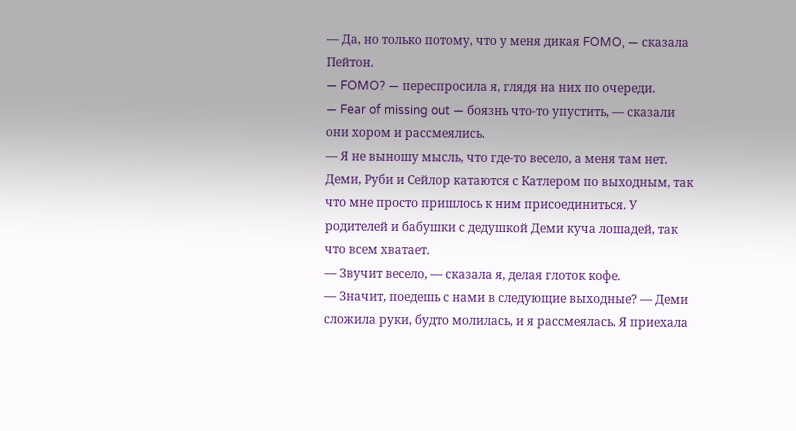— Да, но только потому, что у меня дикая FOMO, — сказала Пейтон.
— FOMO? — переспросила я, глядя на них по очереди.
— Fear of missing out — боязнь что-то упустить, — сказали они хором и рассмеялись.
— Я не выношу мысль, что где-то весело, а меня там нет. Деми, Руби и Сейлор катаются с Катлером по выходным, так что мне просто пришлось к ним присоединиться. У родителей и бабушки с дедушкой Деми куча лошадей, так что всем хватает.
— Звучит весело, — сказала я, делая глоток кофе.
— Значит, поедешь с нами в следующие выходные? — Деми сложила руки, будто молилась, и я рассмеялась. Я приехала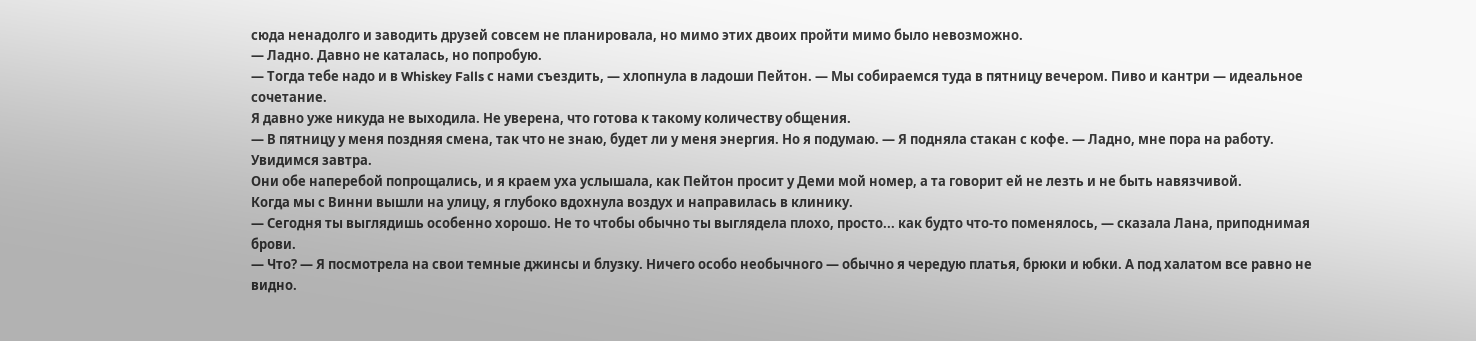сюда ненадолго и заводить друзей совсем не планировала, но мимо этих двоих пройти мимо было невозможно.
— Ладно. Давно не каталась, но попробую.
— Тогда тебе надо и в Whiskey Falls с нами съездить, — хлопнула в ладоши Пейтон. — Мы собираемся туда в пятницу вечером. Пиво и кантри — идеальное сочетание.
Я давно уже никуда не выходила. Не уверена, что готова к такому количеству общения.
— В пятницу у меня поздняя смена, так что не знаю, будет ли у меня энергия. Но я подумаю. — Я подняла стакан с кофе. — Ладно, мне пора на работу. Увидимся завтра.
Они обе наперебой попрощались, и я краем уха услышала, как Пейтон просит у Деми мой номер, а та говорит ей не лезть и не быть навязчивой.
Когда мы с Винни вышли на улицу, я глубоко вдохнула воздух и направилась в клинику.
— Сегодня ты выглядишь особенно хорошо. Не то чтобы обычно ты выглядела плохо, просто... как будто что-то поменялось, — сказала Лана, приподнимая брови.
— Что? — Я посмотрела на свои темные джинсы и блузку. Ничего особо необычного — обычно я чередую платья, брюки и юбки. А под халатом все равно не видно.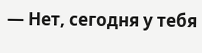— Нет, сегодня у тебя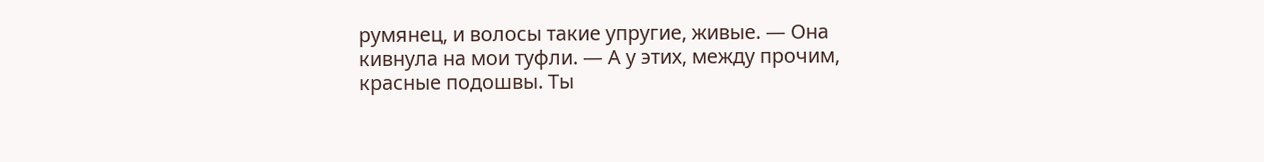румянец, и волосы такие упругие, живые. — Она кивнула на мои туфли. — А у этих, между прочим, красные подошвы. Ты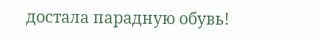достала парадную обувь!